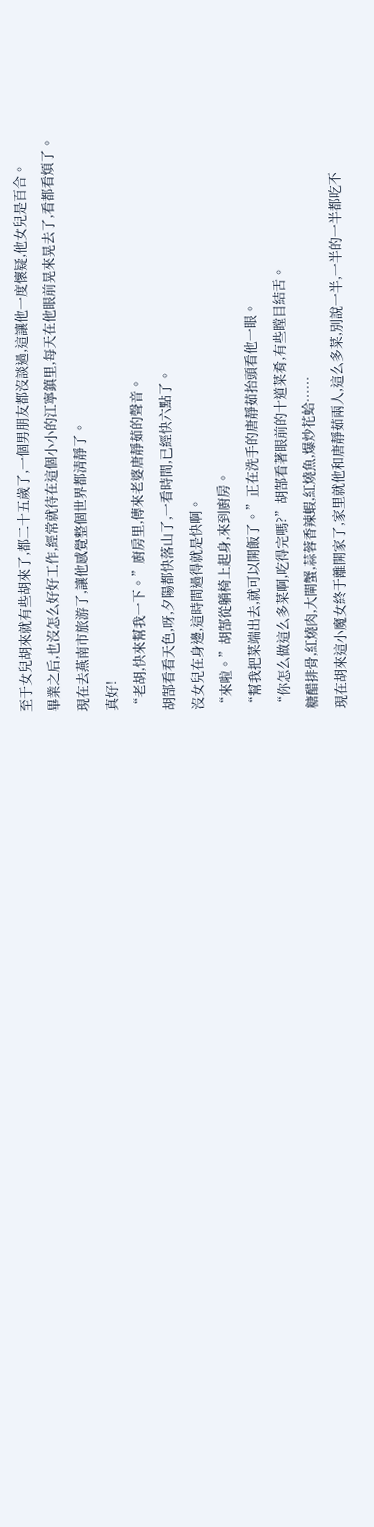至于女兒胡來就有些胡來了,都二十五歲了,一個男朋友都沒談過,這讓他一度懷疑,他女兒是百合。
畢業之后,也沒怎么好好工作,經常就待在這個小小的江寧鎮里,每天在他眼前晃來晃去了,看都看煩了。
現在去燕南市旅游了,讓他感覺整個世界都清靜了。
真好!
“老胡,快來幫我一下。”廚房里,傳來老婆唐靜茹的聲音。
胡郜看看天色,呀,夕陽都快落山了,一看時間,已經快六點了。
沒女兒在身邊,這時間過得就是快啊。
“來啦。”胡郜從躺椅上起身,來到廚房。
“幫我把菜端出去,就可以開飯了。”正在洗手的唐靜茹抬頭看他一眼。
“你怎么做這么多菜啊,吃得完嗎?”胡郜看著眼前的十道菜肴,有些瞠目結舌。
糖醋排骨,紅燒肉,大閘蟹,蒜蓉香辣蝦,紅燒魚,爆炒花蛤……
現在胡來這小魔女終于離開家了,家里就他和唐靜茹兩人,這么多菜,別說一半,一半的一半都吃不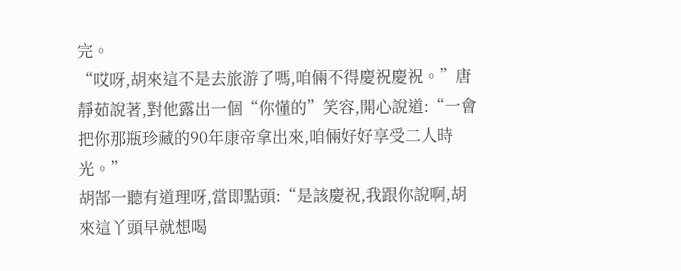完。
“哎呀,胡來這不是去旅游了嗎,咱倆不得慶祝慶祝。”唐靜茹說著,對他露出一個“你懂的”笑容,開心說道:“一會把你那瓶珍藏的90年康帝拿出來,咱倆好好享受二人時光。”
胡郜一聽有道理呀,當即點頭:“是該慶祝,我跟你說啊,胡來這丫頭早就想喝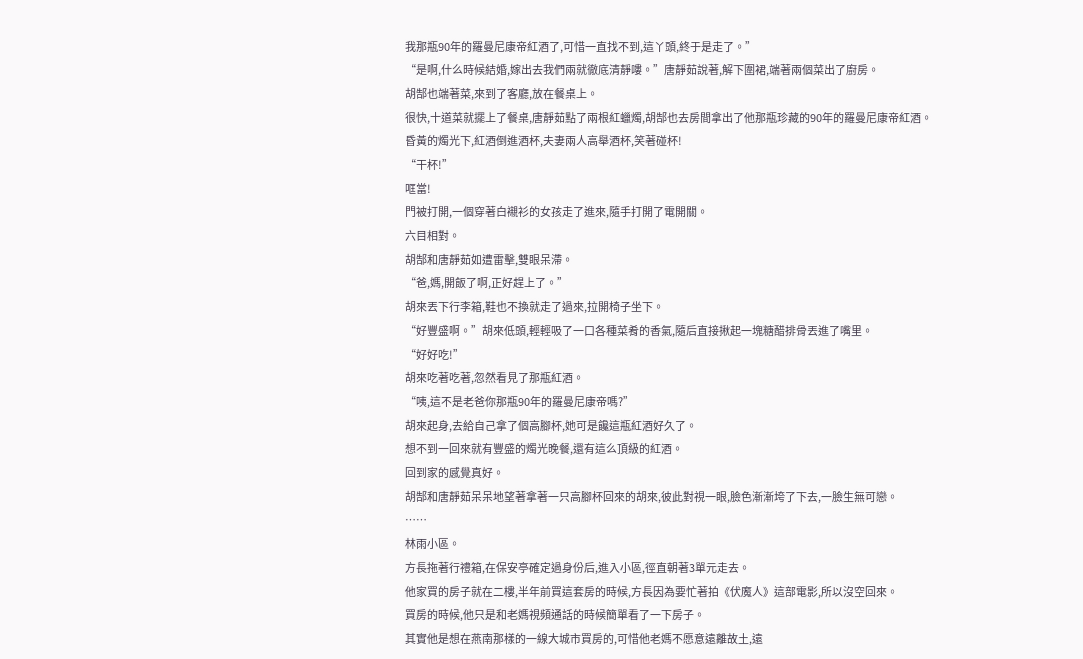我那瓶90年的羅曼尼康帝紅酒了,可惜一直找不到,這丫頭,終于是走了。”
“是啊,什么時候結婚,嫁出去我們兩就徹底清靜嘍。”唐靜茹說著,解下圍裙,端著兩個菜出了廚房。
胡郜也端著菜,來到了客廳,放在餐桌上。
很快,十道菜就擺上了餐桌,唐靜茹點了兩根紅蠟燭,胡郜也去房間拿出了他那瓶珍藏的90年的羅曼尼康帝紅酒。
昏黃的燭光下,紅酒倒進酒杯,夫妻兩人高舉酒杯,笑著碰杯!
“干杯!”
哐當!
門被打開,一個穿著白襯衫的女孩走了進來,隨手打開了電開關。
六目相對。
胡郜和唐靜茹如遭雷擊,雙眼呆滯。
“爸,媽,開飯了啊,正好趕上了。”
胡來丟下行李箱,鞋也不換就走了過來,拉開椅子坐下。
“好豐盛啊。”胡來低頭,輕輕吸了一口各種菜肴的香氣,隨后直接揪起一塊糖醋排骨丟進了嘴里。
“好好吃!”
胡來吃著吃著,忽然看見了那瓶紅酒。
“咦,這不是老爸你那瓶90年的羅曼尼康帝嗎?”
胡來起身,去給自己拿了個高腳杯,她可是饞這瓶紅酒好久了。
想不到一回來就有豐盛的燭光晚餐,還有這么頂級的紅酒。
回到家的感覺真好。
胡郜和唐靜茹呆呆地望著拿著一只高腳杯回來的胡來,彼此對視一眼,臉色漸漸垮了下去,一臉生無可戀。
……
林雨小區。
方長拖著行禮箱,在保安亭確定過身份后,進入小區,徑直朝著3單元走去。
他家買的房子就在二樓,半年前買這套房的時候,方長因為要忙著拍《伏魔人》這部電影,所以沒空回來。
買房的時候,他只是和老媽視頻通話的時候簡單看了一下房子。
其實他是想在燕南那樣的一線大城市買房的,可惜他老媽不愿意遠離故土,遠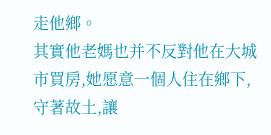走他鄉。
其實他老媽也并不反對他在大城市買房,她愿意一個人住在鄉下,守著故土,讓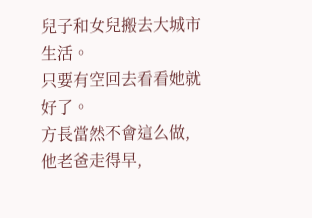兒子和女兒搬去大城市生活。
只要有空回去看看她就好了。
方長當然不會這么做,他老爸走得早,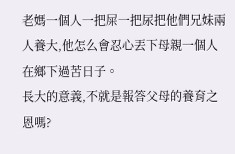老媽一個人一把屎一把尿把他們兄妹兩人養大,他怎么會忍心丟下母親一個人在鄉下過苦日子。
長大的意義,不就是報答父母的養育之恩嗎?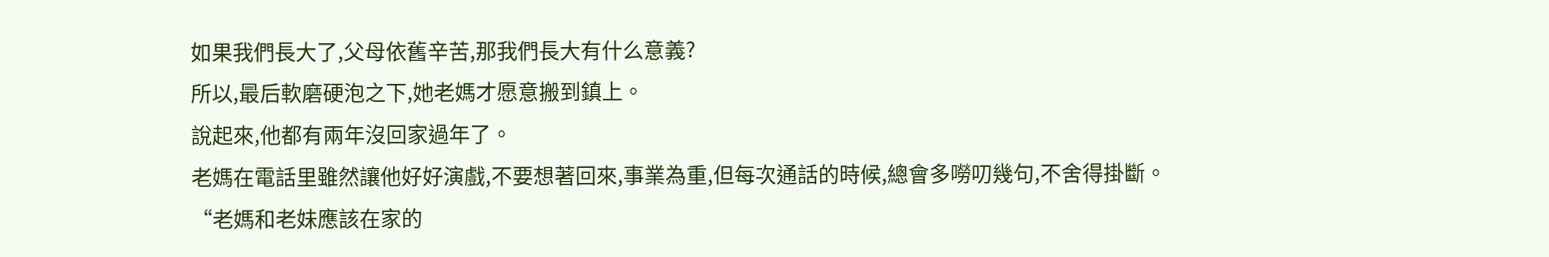如果我們長大了,父母依舊辛苦,那我們長大有什么意義?
所以,最后軟磨硬泡之下,她老媽才愿意搬到鎮上。
說起來,他都有兩年沒回家過年了。
老媽在電話里雖然讓他好好演戲,不要想著回來,事業為重,但每次通話的時候,總會多嘮叨幾句,不舍得掛斷。
“老媽和老妹應該在家的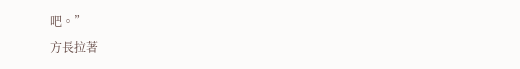吧。”
方長拉著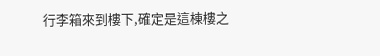行李箱來到樓下,確定是這棟樓之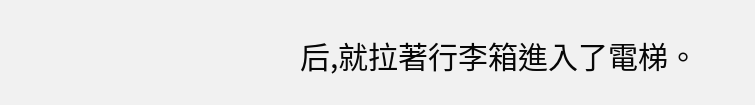后,就拉著行李箱進入了電梯。